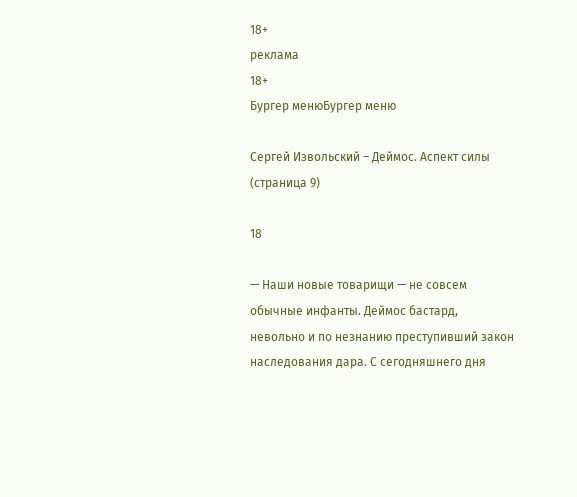18+
реклама
18+
Бургер менюБургер меню

Сергей Извольский – Деймос. Аспект силы (страница 9)

18

— Наши новые товарищи — не совсем обычные инфанты. Деймос бастард, невольно и по незнанию преступивший закон наследования дара. С сегодняшнего дня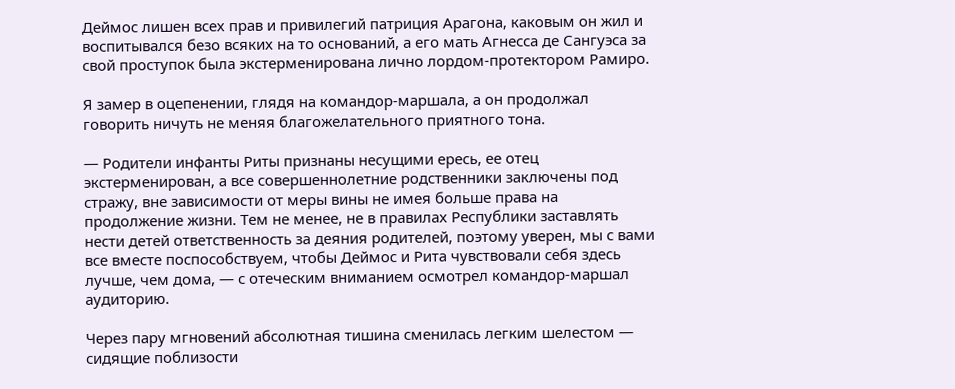Деймос лишен всех прав и привилегий патриция Арагона, каковым он жил и воспитывался безо всяких на то оснований, а его мать Агнесса де Сангуэса за свой проступок была экстерменирована лично лордом-протектором Рамиро.

Я замер в оцепенении, глядя на командор-маршала, а он продолжал говорить ничуть не меняя благожелательного приятного тона.

— Родители инфанты Риты признаны несущими ересь, ее отец экстерменирован, а все совершеннолетние родственники заключены под стражу, вне зависимости от меры вины не имея больше права на продолжение жизни. Тем не менее, не в правилах Республики заставлять нести детей ответственность за деяния родителей, поэтому уверен, мы с вами все вместе поспособствуем, чтобы Деймос и Рита чувствовали себя здесь лучше, чем дома, — с отеческим вниманием осмотрел командор-маршал аудиторию.

Через пару мгновений абсолютная тишина сменилась легким шелестом — сидящие поблизости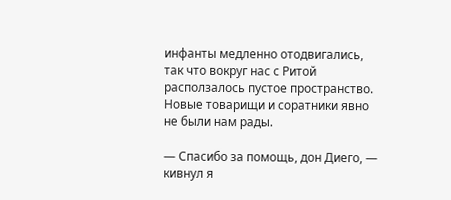инфанты медленно отодвигались, так что вокруг нас с Ритой расползалось пустое пространство. Новые товарищи и соратники явно не были нам рады.

— Спасибо за помощь, дон Диего, — кивнул я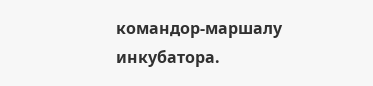командор-маршалу инкубатора.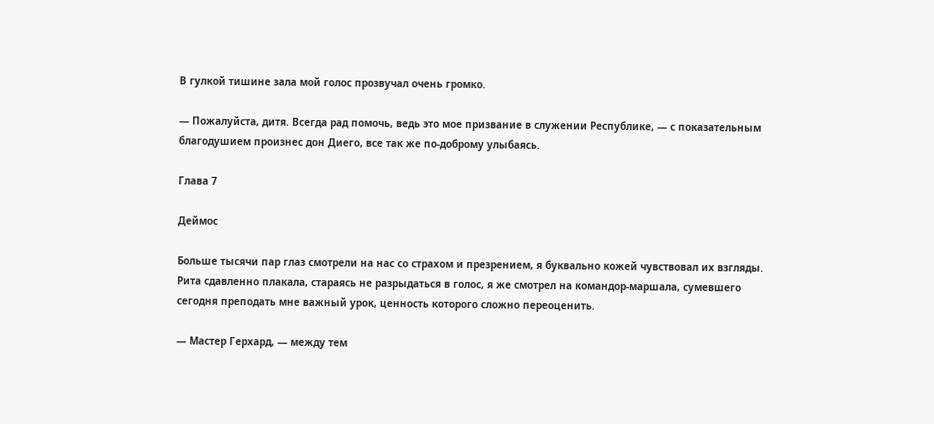В гулкой тишине зала мой голос прозвучал очень громко.

— Пожалуйста, дитя. Всегда рад помочь, ведь это мое призвание в служении Республике, — с показательным благодушием произнес дон Диего, все так же по-доброму улыбаясь.

Глава 7

Деймос

Больше тысячи пар глаз смотрели на нас со страхом и презрением, я буквально кожей чувствовал их взгляды. Рита сдавленно плакала, стараясь не разрыдаться в голос, я же смотрел на командор-маршала, сумевшего сегодня преподать мне важный урок, ценность которого сложно переоценить.

— Мастер Герхард, — между тем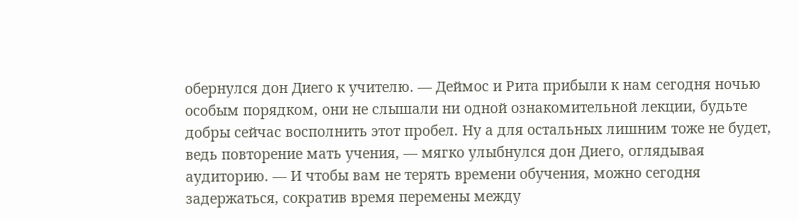обернулся дон Диего к учителю. — Деймос и Рита прибыли к нам сегодня ночью особым порядком, они не слышали ни одной ознакомительной лекции, будьте добры сейчас восполнить этот пробел. Ну а для остальных лишним тоже не будет, ведь повторение мать учения, — мягко улыбнулся дон Диего, оглядывая аудиторию. — И чтобы вам не терять времени обучения, можно сегодня задержаться, сократив время перемены между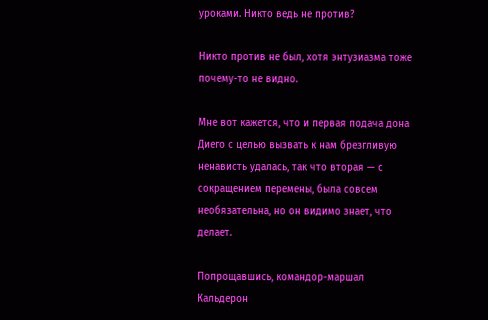уроками. Никто ведь не против?

Никто против не был, хотя энтузиазма тоже почему-то не видно.

Мне вот кажется, что и первая подача дона Диего с целью вызвать к нам брезгливую ненависть удалась, так что вторая — с сокращением перемены, была совсем необязательна, но он видимо знает, что делает.

Попрощавшись, командор-маршал Кальдерон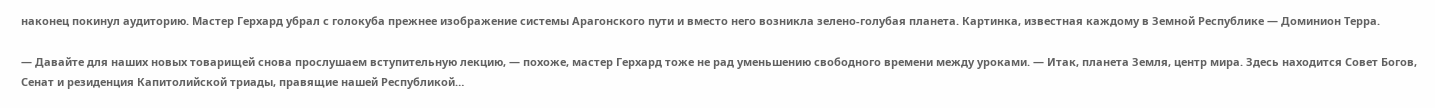наконец покинул аудиторию. Мастер Герхард убрал с голокуба прежнее изображение системы Арагонского пути и вместо него возникла зелено-голубая планета. Картинка, известная каждому в Земной Республике — Доминион Терра.

— Давайте для наших новых товарищей снова прослушаем вступительную лекцию, — похоже, мастер Герхард тоже не рад уменьшению свободного времени между уроками. — Итак, планета Земля, центр мира. Здесь находится Совет Богов, Сенат и резиденция Капитолийской триады, правящие нашей Республикой…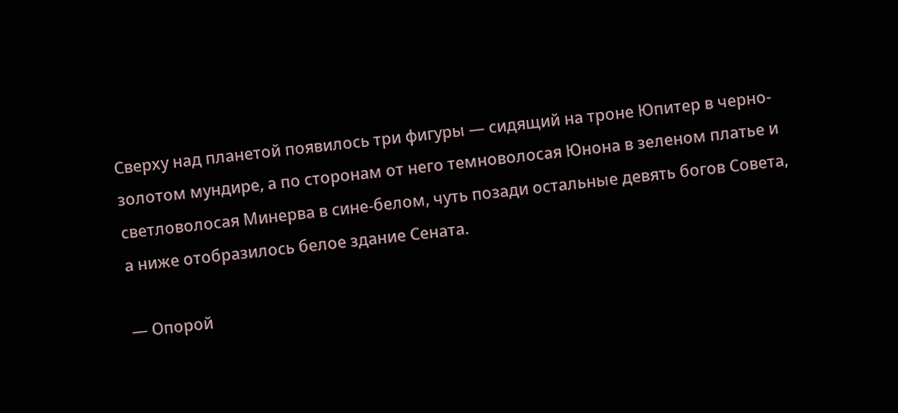Сверху над планетой появилось три фигуры — сидящий на троне Юпитер в черно-золотом мундире, а по сторонам от него темноволосая Юнона в зеленом платье и светловолосая Минерва в сине-белом, чуть позади остальные девять богов Совета, а ниже отобразилось белое здание Сената.

— Опорой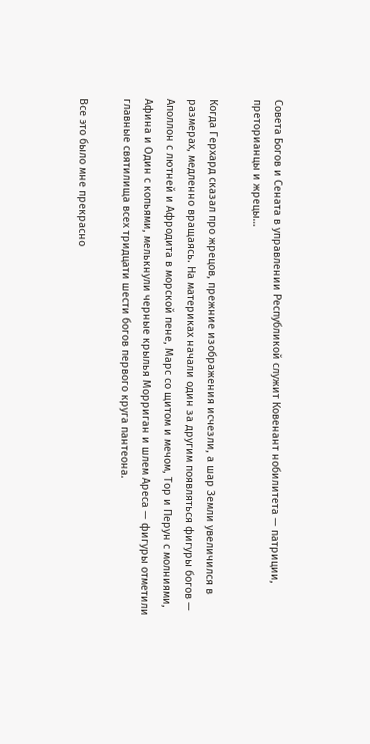Совета Богов и Сената в управлении Республикой служит Ковенант нобилитета — патриции, преторианцы и жрецы…

Когда Герхард сказал про жрецов, прежние изображения исчезли, а шар Земли увеличился в размерах, медленно вращаясь. На материках начали один за другим появляться фигуры богов — Аполлон с лютней и Афродита в морской пене, Марс со щитом и мечом, Тор и Перун с молниями, Афина и Один с копьями, мелькнули черные крылья Морриган и шлем Ареса — фигуры отметили главные святилища всех тридцати шести богов первого круга пантеона.

Все это было мне прекрасно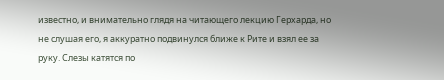известно, и внимательно глядя на читающего лекцию Герхарда, но не слушая его, я аккуратно подвинулся ближе к Рите и взял ее за руку. Слезы катятся по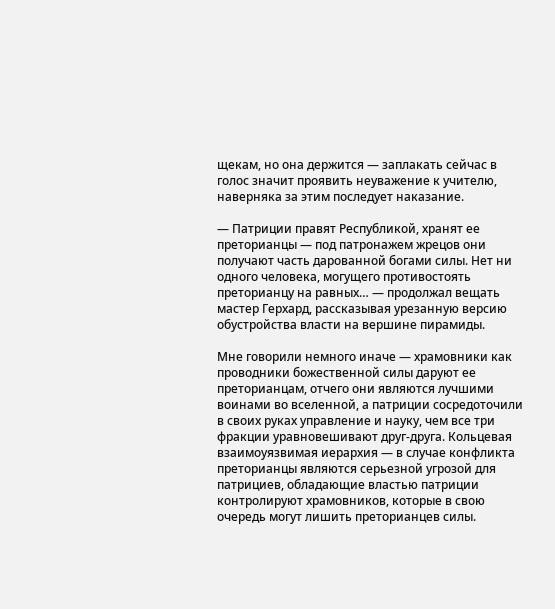щекам, но она держится — заплакать сейчас в голос значит проявить неуважение к учителю, наверняка за этим последует наказание.

— Патриции правят Республикой, хранят ее преторианцы — под патронажем жрецов они получают часть дарованной богами силы. Нет ни одного человека, могущего противостоять преторианцу на равных… — продолжал вещать мастер Герхард, рассказывая урезанную версию обустройства власти на вершине пирамиды.

Мне говорили немного иначе — храмовники как проводники божественной силы даруют ее преторианцам, отчего они являются лучшими воинами во вселенной, а патриции сосредоточили в своих руках управление и науку, чем все три фракции уравновешивают друг-друга. Кольцевая взаимоуязвимая иерархия — в случае конфликта преторианцы являются серьезной угрозой для патрициев, обладающие властью патриции контролируют храмовников, которые в свою очередь могут лишить преторианцев силы.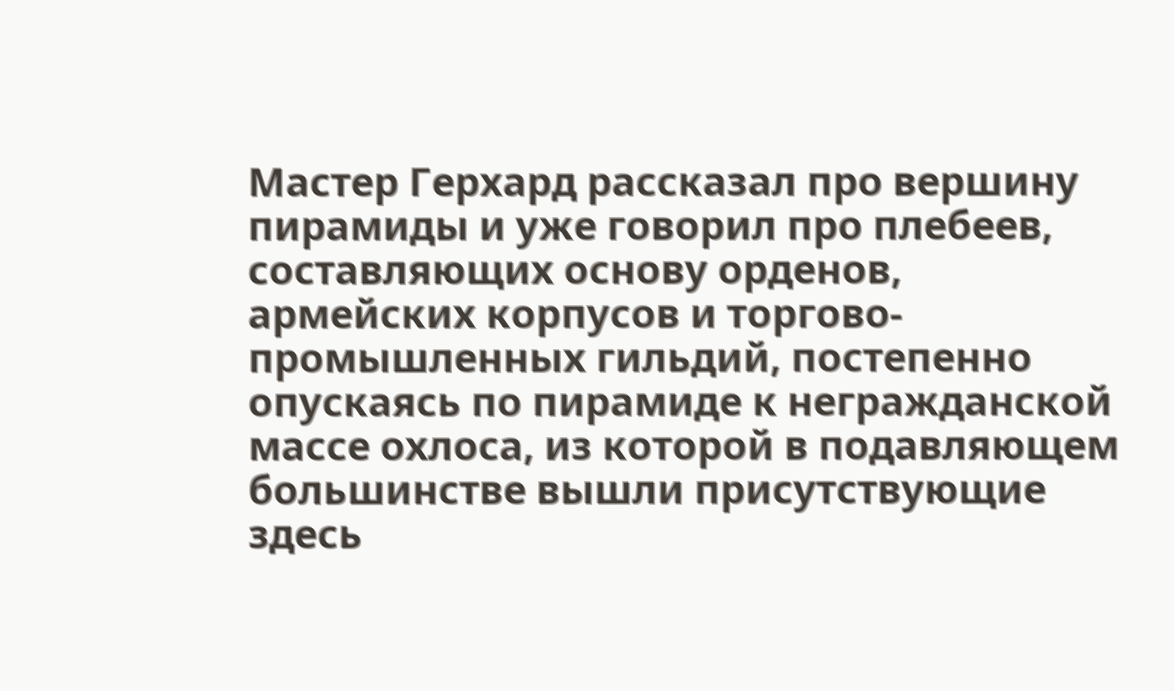Мастер Герхард рассказал про вершину пирамиды и уже говорил про плебеев, составляющих основу орденов, армейских корпусов и торгово-промышленных гильдий, постепенно опускаясь по пирамиде к негражданской массе охлоса, из которой в подавляющем большинстве вышли присутствующие здесь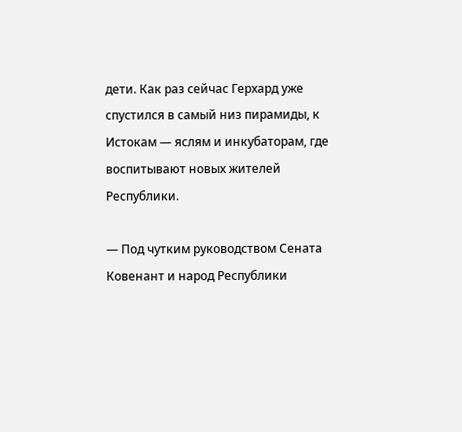дети. Как раз сейчас Герхард уже спустился в самый низ пирамиды, к Истокам — яслям и инкубаторам, где воспитывают новых жителей Республики.

— Под чутким руководством Сената Ковенант и народ Республики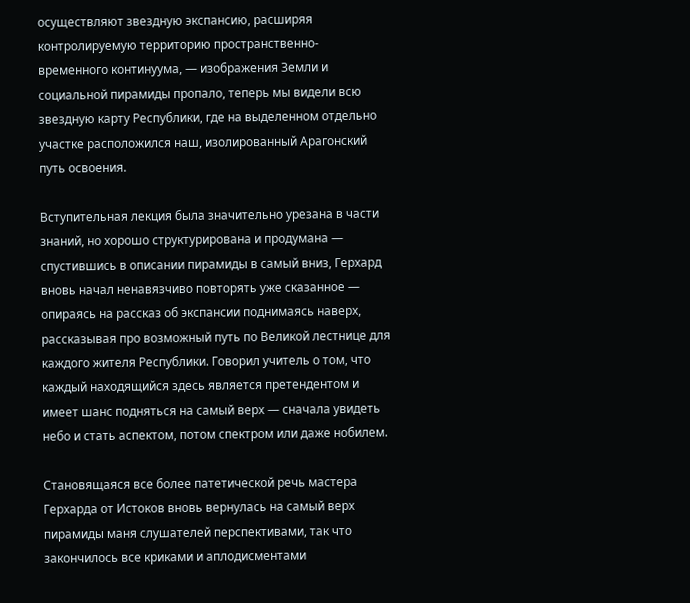осуществляют звездную экспансию, расширяя контролируемую территорию пространственно-временного континуума, — изображения Земли и социальной пирамиды пропало, теперь мы видели всю звездную карту Республики, где на выделенном отдельно участке расположился наш, изолированный Арагонский путь освоения.

Вступительная лекция была значительно урезана в части знаний, но хорошо структурирована и продумана — спустившись в описании пирамиды в самый вниз, Герхард вновь начал ненавязчиво повторять уже сказанное — опираясь на рассказ об экспансии поднимаясь наверх, рассказывая про возможный путь по Великой лестнице для каждого жителя Республики. Говорил учитель о том, что каждый находящийся здесь является претендентом и имеет шанс подняться на самый верх — сначала увидеть небо и стать аспектом, потом спектром или даже нобилем.

Становящаяся все более патетической речь мастера Герхарда от Истоков вновь вернулась на самый верх пирамиды маня слушателей перспективами, так что закончилось все криками и аплодисментами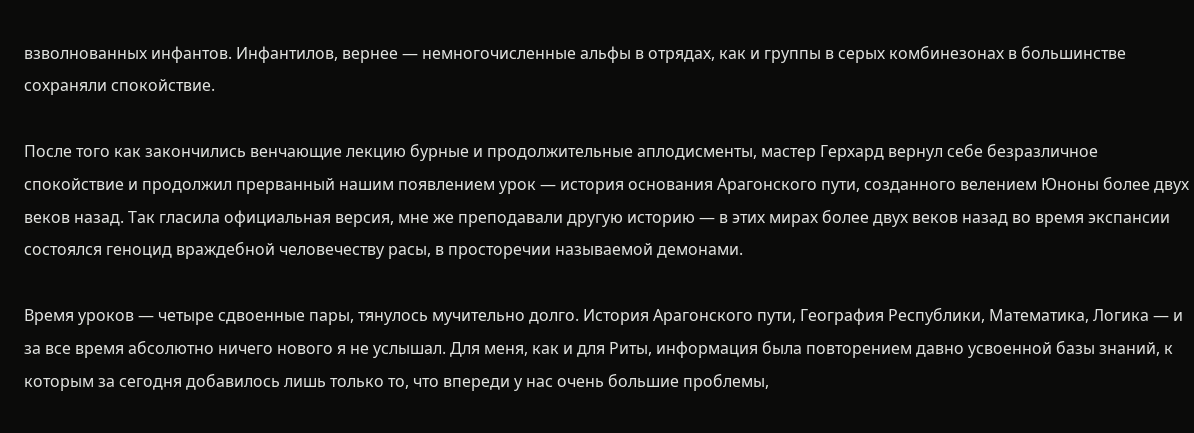взволнованных инфантов. Инфантилов, вернее — немногочисленные альфы в отрядах, как и группы в серых комбинезонах в большинстве сохраняли спокойствие.

После того как закончились венчающие лекцию бурные и продолжительные аплодисменты, мастер Герхард вернул себе безразличное спокойствие и продолжил прерванный нашим появлением урок — история основания Арагонского пути, созданного велением Юноны более двух веков назад. Так гласила официальная версия, мне же преподавали другую историю — в этих мирах более двух веков назад во время экспансии состоялся геноцид враждебной человечеству расы, в просторечии называемой демонами.

Время уроков — четыре сдвоенные пары, тянулось мучительно долго. История Арагонского пути, География Республики, Математика, Логика — и за все время абсолютно ничего нового я не услышал. Для меня, как и для Риты, информация была повторением давно усвоенной базы знаний, к которым за сегодня добавилось лишь только то, что впереди у нас очень большие проблемы,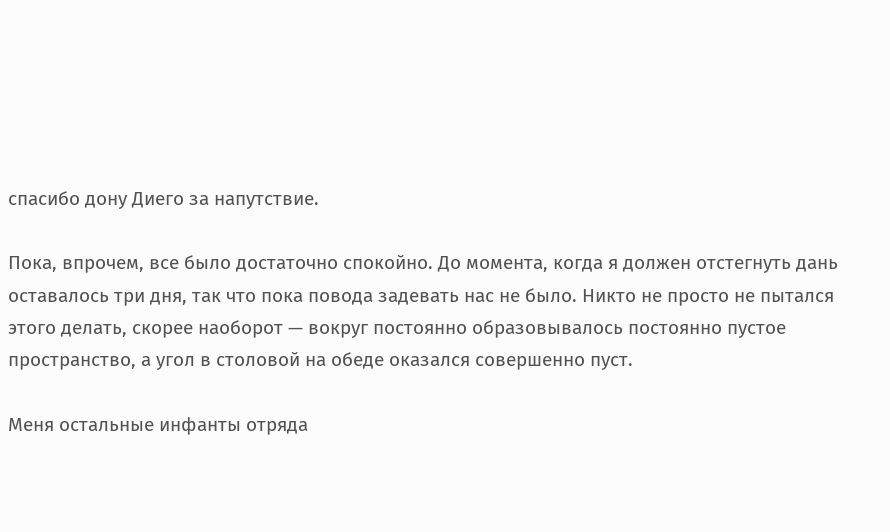спасибо дону Диего за напутствие.

Пока, впрочем, все было достаточно спокойно. До момента, когда я должен отстегнуть дань оставалось три дня, так что пока повода задевать нас не было. Никто не просто не пытался этого делать, скорее наоборот — вокруг постоянно образовывалось постоянно пустое пространство, а угол в столовой на обеде оказался совершенно пуст.

Меня остальные инфанты отряда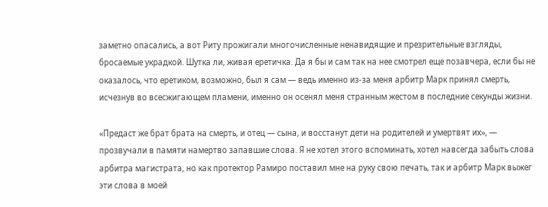заметно опасались, а вот Риту прожигали многочисленные ненавидящие и презрительные взгляды, бросаемые украдкой. Шутка ли, живая еретичка. Да я бы и сам так на нее смотрел еще позавчера, если бы не оказалось, что еретиком, возможно, был я сам — ведь именно из-за меня арбитр Марк принял смерть, исчезнув во всесжигающем пламени, именно он осенял меня странным жестом в последние секунды жизни.

«Предаст же брат брата на смерть, и отец — сына, и восстанут дети на родителей и умертвят их», — прозвучали в памяти намертво запавшие слова. Я не хотел этого вспоминать, хотел навсегда забыть слова арбитра магистрата, но как протектор Рамиро поставил мне на руку свою печать, так и арбитр Марк выжег эти слова в моей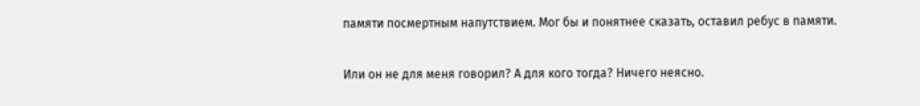памяти посмертным напутствием. Мог бы и понятнее сказать, оставил ребус в памяти.

Или он не для меня говорил? А для кого тогда? Ничего неясно.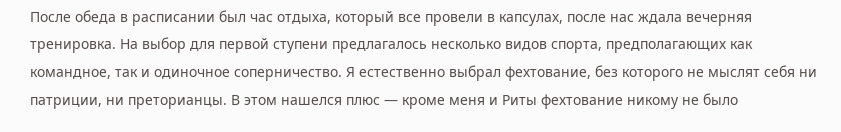После обеда в расписании был час отдыха, который все провели в капсулах, после нас ждала вечерняя тренировка. На выбор для первой ступени предлагалось несколько видов спорта, предполагающих как командное, так и одиночное соперничество. Я естественно выбрал фехтование, без которого не мыслят себя ни патриции, ни преторианцы. В этом нашелся плюс — кроме меня и Риты фехтование никому не было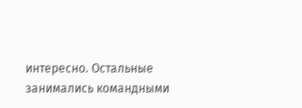интересно. Остальные занимались командными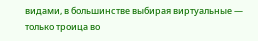видами, в большинстве выбирая виртуальные — только троица во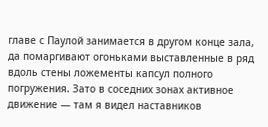главе с Паулой занимается в другом конце зала, да помаргивают огоньками выставленные в ряд вдоль стены ложементы капсул полного погружения. Зато в соседних зонах активное движение — там я видел наставников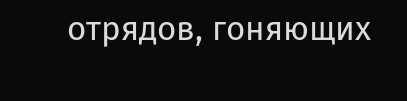отрядов, гоняющих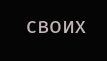своих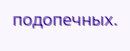подопечных.